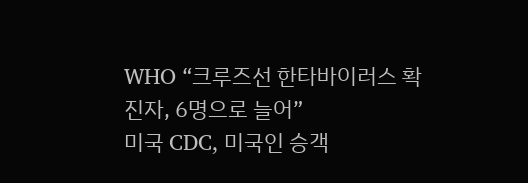WHO “크루즈선 한타바이러스 확진자, 6명으로 늘어”
미국 CDC, 미국인 승객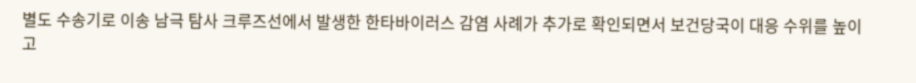별도 수송기로 이송 남극 탐사 크루즈선에서 발생한 한타바이러스 감염 사례가 추가로 확인되면서 보건당국이 대응 수위를 높이고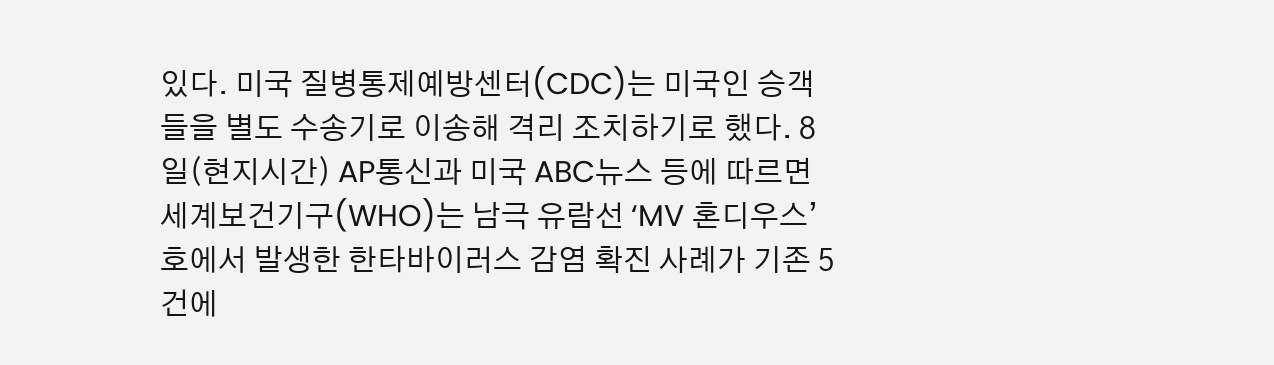있다. 미국 질병통제예방센터(CDC)는 미국인 승객들을 별도 수송기로 이송해 격리 조치하기로 했다. 8일(현지시간) AP통신과 미국 ABC뉴스 등에 따르면 세계보건기구(WHO)는 남극 유람선 ‘MV 혼디우스’ 호에서 발생한 한타바이러스 감염 확진 사례가 기존 5건에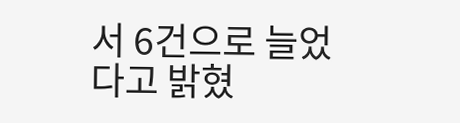서 6건으로 늘었다고 밝혔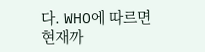다. WHO에 따르면 현재까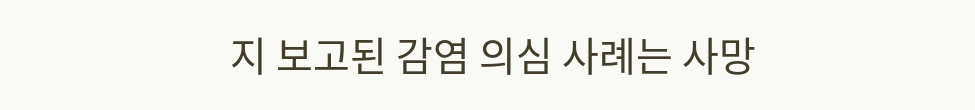지 보고된 감염 의심 사례는 사망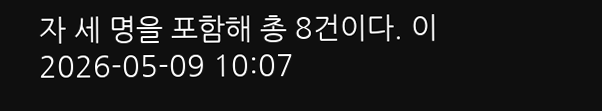자 세 명을 포함해 총 8건이다. 이
2026-05-09 10:07